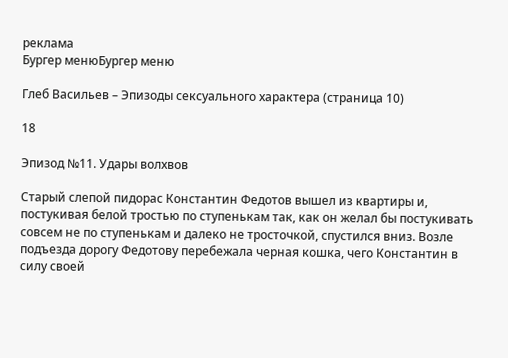реклама
Бургер менюБургер меню

Глеб Васильев – Эпизоды сексуального характера (страница 10)

18

Эпизод №11. Удары волхвов

Старый слепой пидорас Константин Федотов вышел из квартиры и, постукивая белой тростью по ступенькам так, как он желал бы постукивать совсем не по ступенькам и далеко не тросточкой, спустился вниз. Возле подъезда дорогу Федотову перебежала черная кошка, чего Константин в силу своей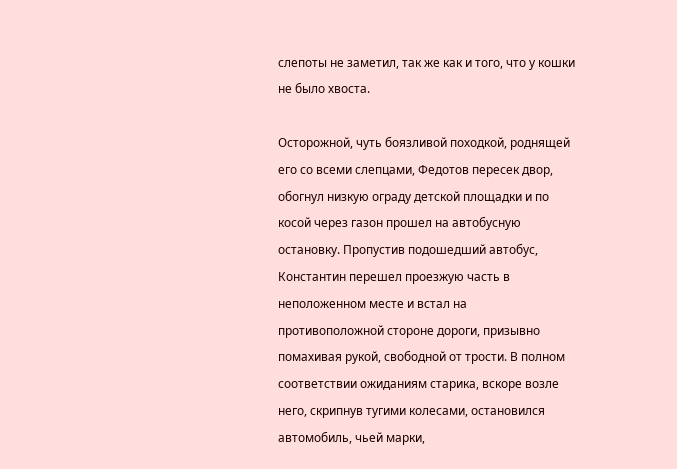слепоты не заметил, так же как и того, что у кошки не было хвоста.

Осторожной, чуть боязливой походкой, роднящей его со всеми слепцами, Федотов пересек двор, обогнул низкую ограду детской площадки и по косой через газон прошел на автобусную остановку. Пропустив подошедший автобус, Константин перешел проезжую часть в неположенном месте и встал на противоположной стороне дороги, призывно помахивая рукой, свободной от трости. В полном соответствии ожиданиям старика, вскоре возле него, скрипнув тугими колесами, остановился автомобиль, чьей марки,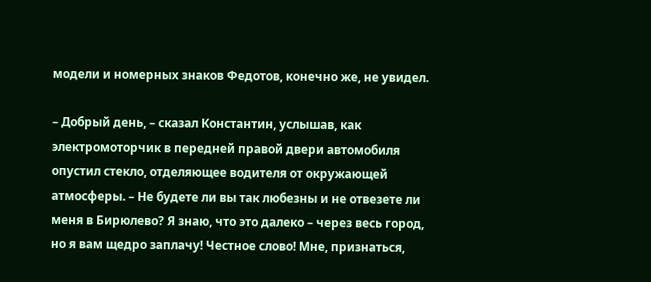модели и номерных знаков Федотов, конечно же, не увидел.

– Добрый день, – сказал Константин, услышав, как электромоторчик в передней правой двери автомобиля опустил стекло, отделяющее водителя от окружающей атмосферы. – Не будете ли вы так любезны и не отвезете ли меня в Бирюлево? Я знаю, что это далеко – через весь город, но я вам щедро заплачу! Честное слово! Мне, признаться,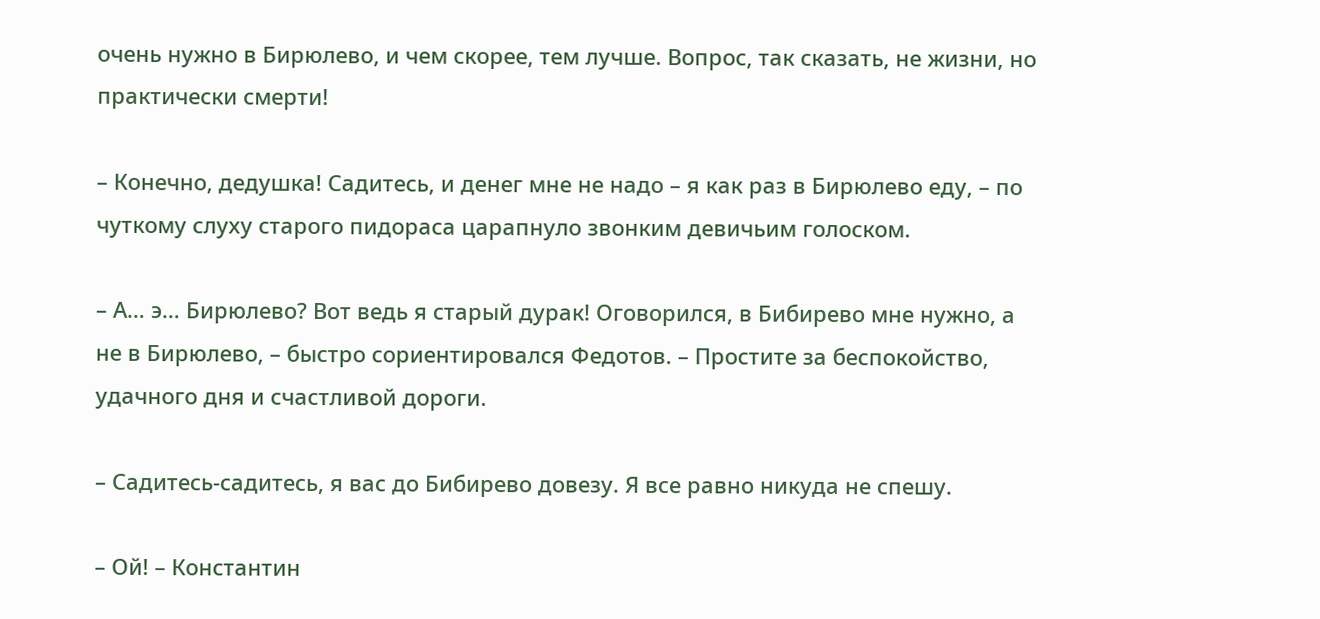очень нужно в Бирюлево, и чем скорее, тем лучше. Вопрос, так сказать, не жизни, но практически смерти!

– Конечно, дедушка! Садитесь, и денег мне не надо – я как раз в Бирюлево еду, – по чуткому слуху старого пидораса царапнуло звонким девичьим голоском.

– А… э… Бирюлево? Вот ведь я старый дурак! Оговорился, в Бибирево мне нужно, а не в Бирюлево, – быстро сориентировался Федотов. – Простите за беспокойство, удачного дня и счастливой дороги.

– Садитесь-садитесь, я вас до Бибирево довезу. Я все равно никуда не спешу.

– Ой! – Константин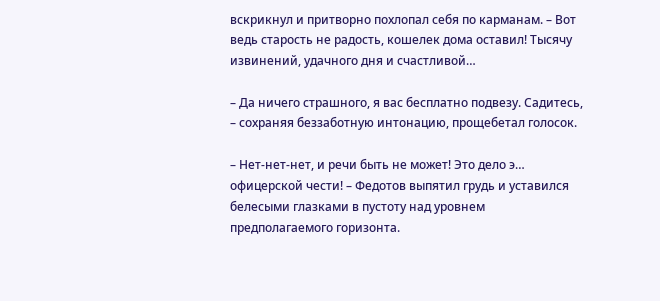вскрикнул и притворно похлопал себя по карманам. – Вот ведь старость не радость, кошелек дома оставил! Тысячу извинений, удачного дня и счастливой…

– Да ничего страшного, я вас бесплатно подвезу. Садитесь, – сохраняя беззаботную интонацию, прощебетал голосок.

– Нет-нет-нет, и речи быть не может! Это дело э… офицерской чести! – Федотов выпятил грудь и уставился белесыми глазками в пустоту над уровнем предполагаемого горизонта.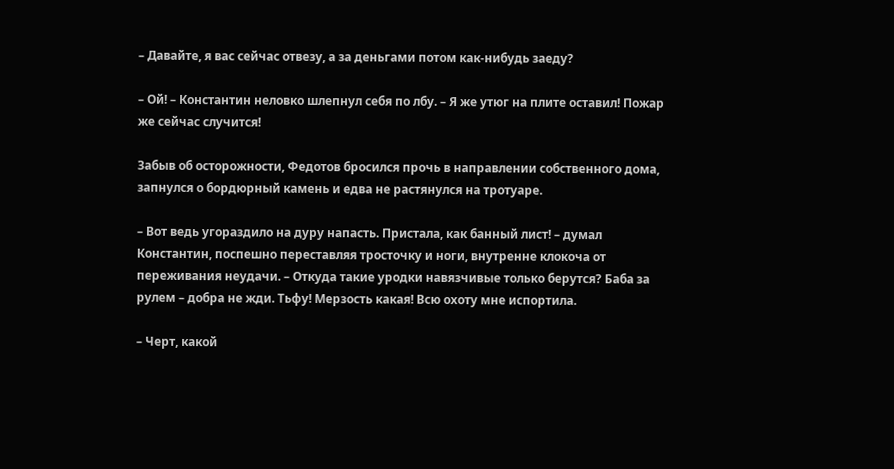– Давайте, я вас сейчас отвезу, а за деньгами потом как-нибудь заеду?

– Ой! – Константин неловко шлепнул себя по лбу. – Я же утюг на плите оставил! Пожар же сейчас случится!

Забыв об осторожности, Федотов бросился прочь в направлении собственного дома, запнулся о бордюрный камень и едва не растянулся на тротуаре.

– Вот ведь угораздило на дуру напасть. Пристала, как банный лист! – думал Константин, поспешно переставляя тросточку и ноги, внутренне клокоча от переживания неудачи. – Откуда такие уродки навязчивые только берутся? Баба за рулем – добра не жди. Тьфу! Мерзость какая! Всю охоту мне испортила.

– Черт, какой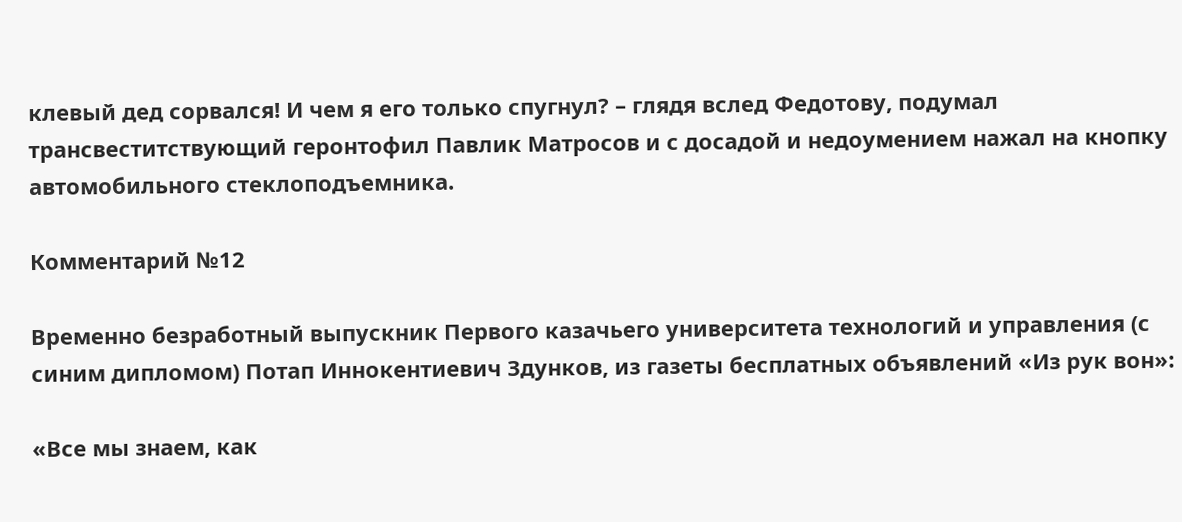клевый дед сорвался! И чем я его только спугнул? – глядя вслед Федотову, подумал трансвеститствующий геронтофил Павлик Матросов и с досадой и недоумением нажал на кнопку автомобильного стеклоподъемника.

Комментарий №12

Временно безработный выпускник Первого казачьего университета технологий и управления (с синим дипломом) Потап Иннокентиевич Здунков, из газеты бесплатных объявлений «Из рук вон»:

«Все мы знаем, как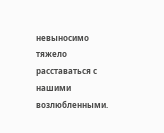невыносимо тяжело расставаться с нашими возлюбленными.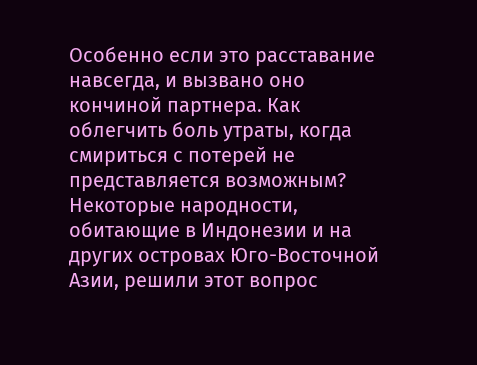Особенно если это расставание навсегда, и вызвано оно кончиной партнера. Как облегчить боль утраты, когда смириться с потерей не представляется возможным? Некоторые народности, обитающие в Индонезии и на других островах Юго-Восточной Азии, решили этот вопрос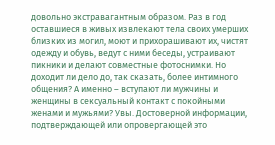довольно экстравагантным образом. Раз в год оставшиеся в живых извлекают тела своих умерших близких из могил, моют и прихорашивают их, чистят одежду и обувь, ведут с ними беседы, устраивают пикники и делают совместные фотоснимки. Но доходит ли дело до, так сказать, более интимного общения? А именно – вступают ли мужчины и женщины в сексуальный контакт с покойными женами и мужьями? Увы. Достоверной информации, подтверждающей или опровергающей это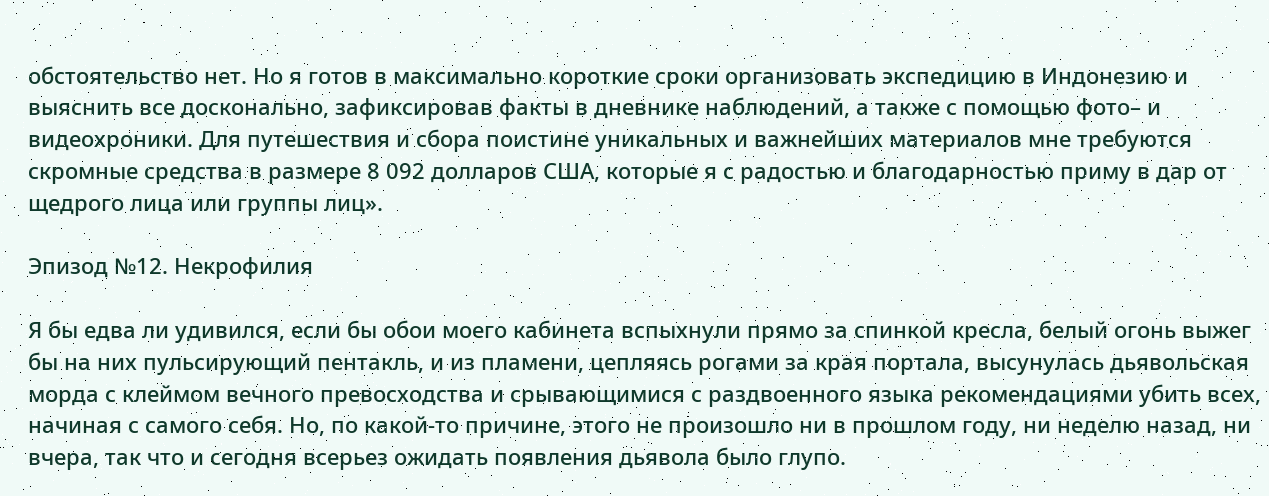обстоятельство нет. Но я готов в максимально короткие сроки организовать экспедицию в Индонезию и выяснить все досконально, зафиксировав факты в дневнике наблюдений, а также с помощью фото– и видеохроники. Для путешествия и сбора поистине уникальных и важнейших материалов мне требуются скромные средства в размере 8 092 долларов США, которые я с радостью и благодарностью приму в дар от щедрого лица или группы лиц».

Эпизод №12. Некрофилия

Я бы едва ли удивился, если бы обои моего кабинета вспыхнули прямо за спинкой кресла, белый огонь выжег бы на них пульсирующий пентакль, и из пламени, цепляясь рогами за края портала, высунулась дьявольская морда с клеймом вечного превосходства и срывающимися с раздвоенного языка рекомендациями убить всех, начиная с самого себя. Но, по какой-то причине, этого не произошло ни в прошлом году, ни неделю назад, ни вчера, так что и сегодня всерьез ожидать появления дьявола было глупо.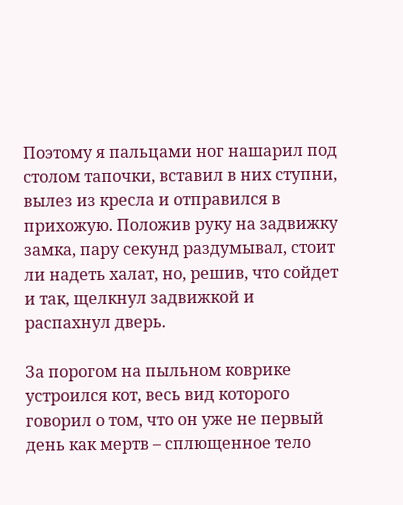Поэтому я пальцами ног нашарил под столом тапочки, вставил в них ступни, вылез из кресла и отправился в прихожую. Положив руку на задвижку замка, пару секунд раздумывал, стоит ли надеть халат, но, решив, что сойдет и так, щелкнул задвижкой и распахнул дверь.

За порогом на пыльном коврике устроился кот, весь вид которого говорил о том, что он уже не первый день как мертв – сплющенное тело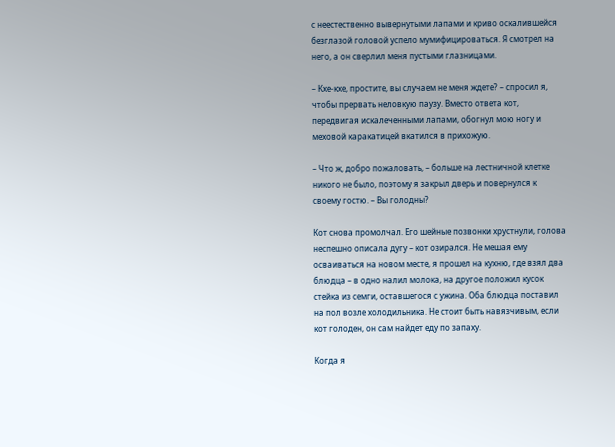с неестественно вывернутыми лапами и криво оскалившейся безглазой головой успело мумифицироваться. Я смотрел на него, а он сверлил меня пустыми глазницами.

– Кхе-кхе, простите, вы случаем не меня ждете? – спросил я, чтобы прервать неловкую паузу. Вместо ответа кот, передвигая искалеченными лапами, обогнул мою ногу и меховой каракатицей вкатился в прихожую.

– Что ж, добро пожаловать, – больше на лестничной клетке никого не было, поэтому я закрыл дверь и повернулся к своему гостю. – Вы голодны?

Кот снова промолчал. Его шейные позвонки хрустнули, голова неспешно описала дугу – кот озирался. Не мешая ему осваиваться на новом месте, я прошел на кухню, где взял два блюдца – в одно налил молока, на другое положил кусок стейка из семги, оставшегося с ужина. Оба блюдца поставил на пол возле холодильника. Не стоит быть навязчивым, если кот голоден, он сам найдет еду по запаху.

Когда я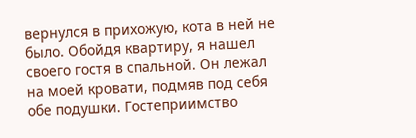вернулся в прихожую, кота в ней не было. Обойдя квартиру, я нашел своего гостя в спальной. Он лежал на моей кровати, подмяв под себя обе подушки. Гостеприимство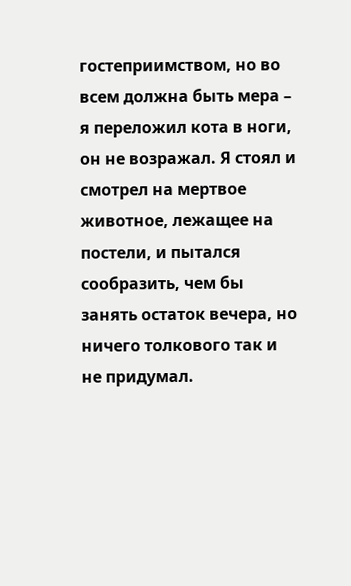гостеприимством, но во всем должна быть мера – я переложил кота в ноги, он не возражал. Я стоял и смотрел на мертвое животное, лежащее на постели, и пытался сообразить, чем бы занять остаток вечера, но ничего толкового так и не придумал.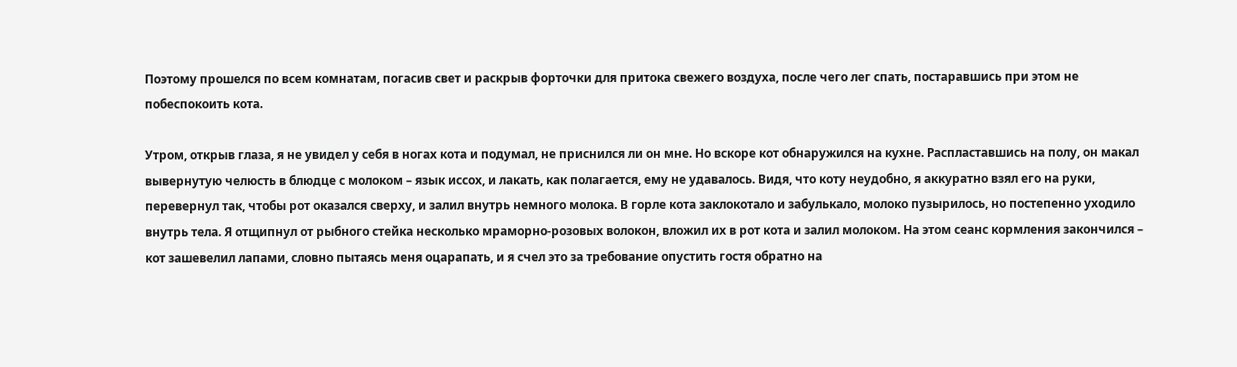Поэтому прошелся по всем комнатам, погасив свет и раскрыв форточки для притока свежего воздуха, после чего лег спать, постаравшись при этом не побеспокоить кота.

Утром, открыв глаза, я не увидел у себя в ногах кота и подумал, не приснился ли он мне. Но вскоре кот обнаружился на кухне. Распластавшись на полу, он макал вывернутую челюсть в блюдце с молоком – язык иссох, и лакать, как полагается, ему не удавалось. Видя, что коту неудобно, я аккуратно взял его на руки, перевернул так, чтобы рот оказался сверху, и залил внутрь немного молока. В горле кота заклокотало и забулькало, молоко пузырилось, но постепенно уходило внутрь тела. Я отщипнул от рыбного стейка несколько мраморно-розовых волокон, вложил их в рот кота и залил молоком. На этом сеанс кормления закончился – кот зашевелил лапами, словно пытаясь меня оцарапать, и я счел это за требование опустить гостя обратно на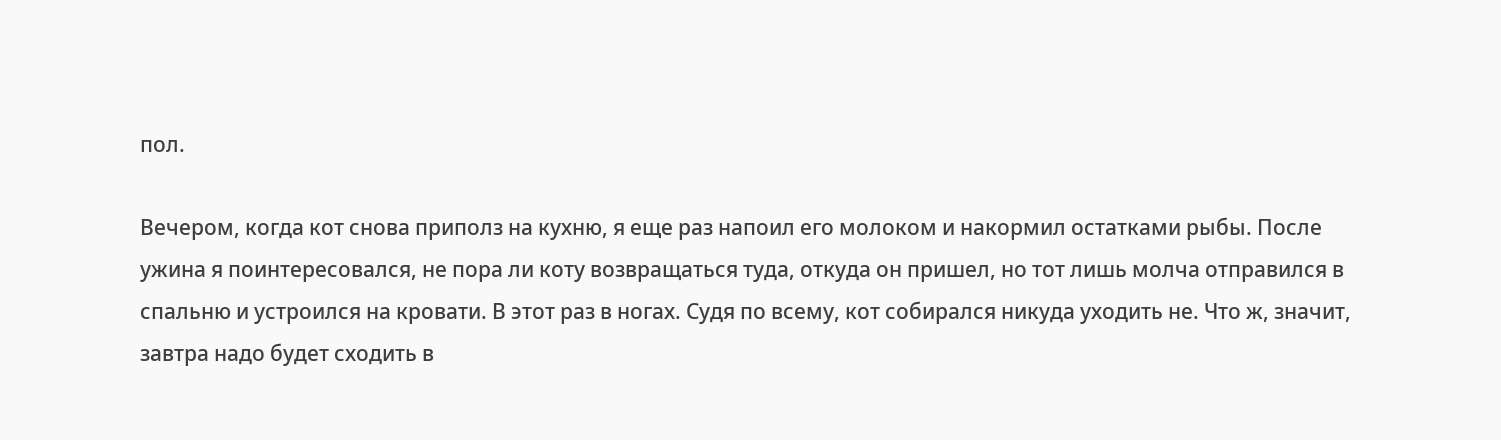пол.

Вечером, когда кот снова приполз на кухню, я еще раз напоил его молоком и накормил остатками рыбы. После ужина я поинтересовался, не пора ли коту возвращаться туда, откуда он пришел, но тот лишь молча отправился в спальню и устроился на кровати. В этот раз в ногах. Судя по всему, кот собирался никуда уходить не. Что ж, значит, завтра надо будет сходить в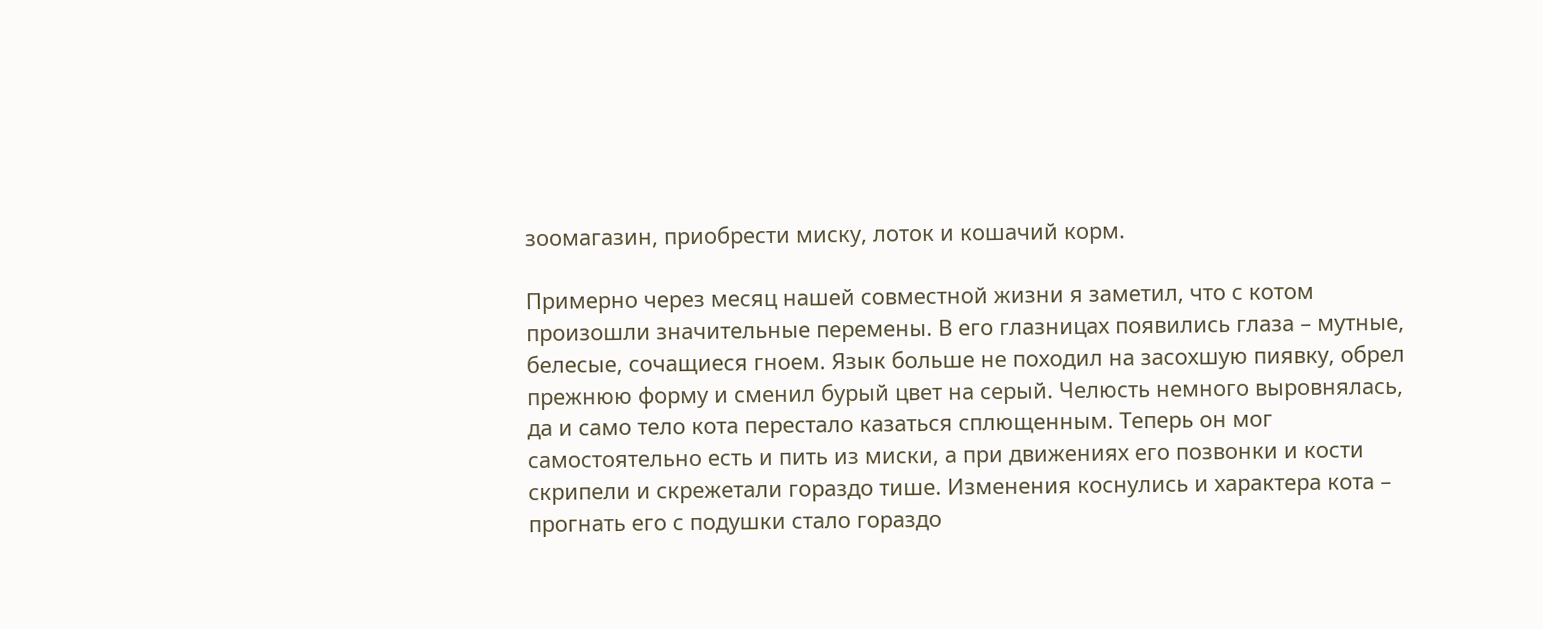зоомагазин, приобрести миску, лоток и кошачий корм.

Примерно через месяц нашей совместной жизни я заметил, что с котом произошли значительные перемены. В его глазницах появились глаза – мутные, белесые, сочащиеся гноем. Язык больше не походил на засохшую пиявку, обрел прежнюю форму и сменил бурый цвет на серый. Челюсть немного выровнялась, да и само тело кота перестало казаться сплющенным. Теперь он мог самостоятельно есть и пить из миски, а при движениях его позвонки и кости скрипели и скрежетали гораздо тише. Изменения коснулись и характера кота – прогнать его с подушки стало гораздо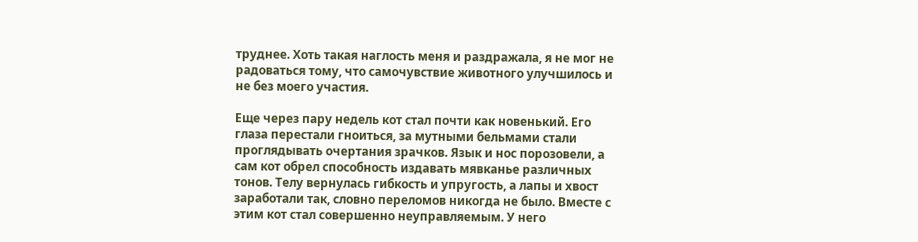труднее. Хоть такая наглость меня и раздражала, я не мог не радоваться тому, что самочувствие животного улучшилось и не без моего участия.

Еще через пару недель кот стал почти как новенький. Его глаза перестали гноиться, за мутными бельмами стали проглядывать очертания зрачков. Язык и нос порозовели, а сам кот обрел способность издавать мявканье различных тонов. Телу вернулась гибкость и упругость, а лапы и хвост заработали так, словно переломов никогда не было. Вместе с этим кот стал совершенно неуправляемым. У него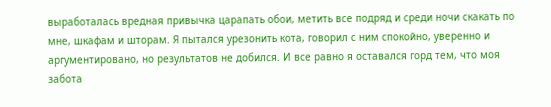выработалась вредная привычка царапать обои, метить все подряд и среди ночи скакать по мне, шкафам и шторам. Я пытался урезонить кота, говорил с ним спокойно, уверенно и аргументировано, но результатов не добился. И все равно я оставался горд тем, что моя забота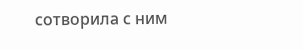сотворила с ним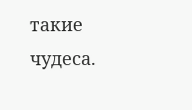такие чудеса.